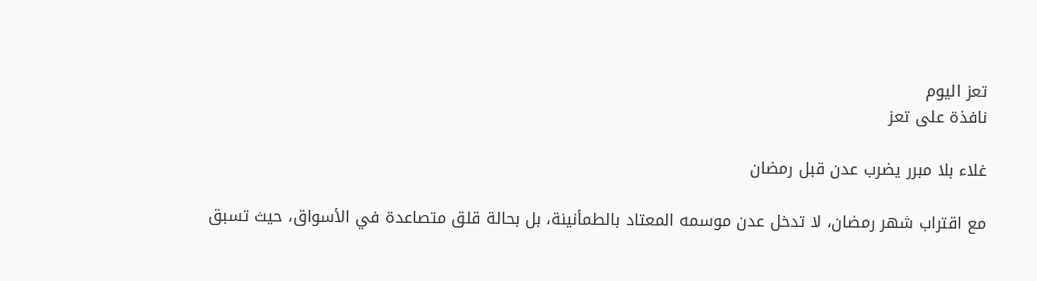تعز اليوم
نافذة على تعز

غلاء بلا مبرر يضرب عدن قبل رمضان

مع اقتراب شهر رمضان، لا تدخل عدن موسمه المعتاد بالطمأنينة، بل بحالة قلق متصاعدة في الأسواق، حيث تسبق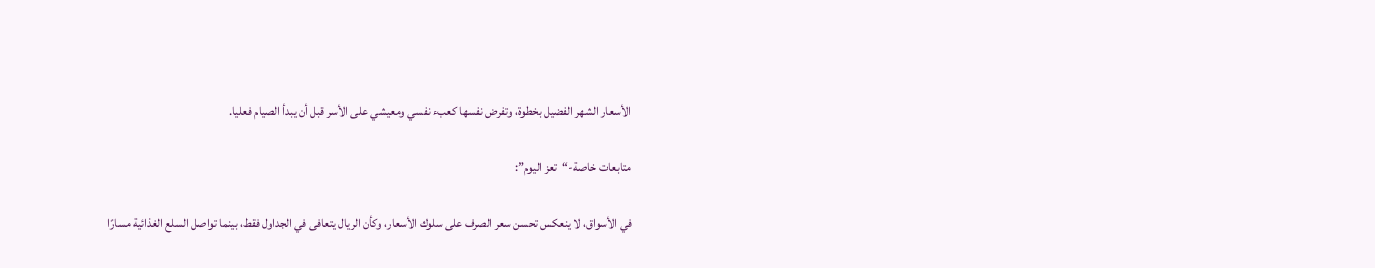الأسعار الشهر الفضيل بخطوة، وتفرض نفسها كعبء نفسي ومعيشي على الأسر قبل أن يبدأ الصيام فعليا.

متابعات خاصة-“تعز اليوم”:

في الأسواق، لا ينعكس تحسن سعر الصرف على سلوك الأسعار، وكأن الريال يتعافى في الجداول فقط، بينما تواصل السلع الغذائية مسارًا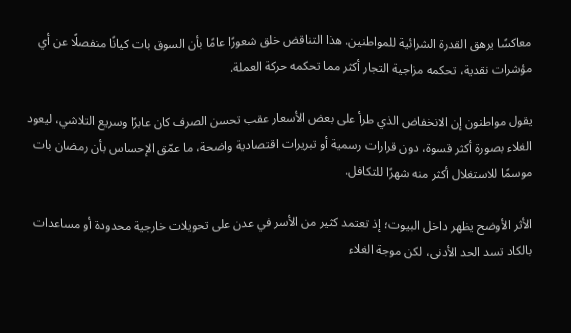معاكسًا يرهق القدرة الشرائية للمواطنين. هذا التناقض خلق شعورًا عامًا بأن السوق بات كيانًا منفصلًا عن أي مؤشرات نقدية، تحكمه مزاجية التجار أكثر مما تحكمه حركة العملة.

يقول مواطنون إن الانخفاض الذي طرأ على بعض الأسعار عقب تحسن الصرف كان عابرًا وسريع التلاشي، ليعود الغلاء بصورة أكثر قسوة، دون قرارات رسمية أو تبريرات اقتصادية واضحة، ما عمّق الإحساس بأن رمضان بات موسمًا للاستغلال أكثر منه شهرًا للتكافل.

الأثر الأوضح يظهر داخل البيوت؛ إذ تعتمد كثير من الأسر في عدن على تحويلات خارجية محدودة أو مساعدات بالكاد تسد الحد الأدنى، لكن موجة الغلاء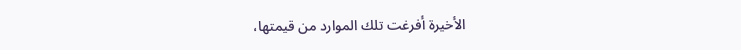الأخيرة أفرغت تلك الموارد من قيمتها،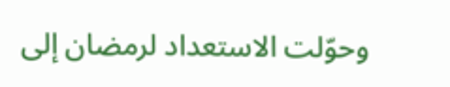وحوّلت الاستعداد لرمضان إلى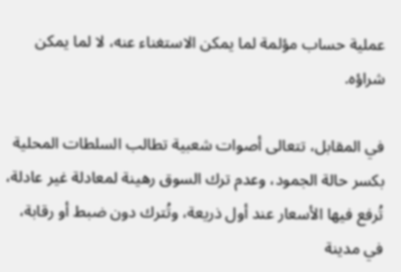عملية حساب مؤلمة لما يمكن الاستغناء عنه، لا لما يمكن شراؤه.

في المقابل، تتعالى أصوات شعبية تطالب السلطات المحلية بكسر حالة الجمود، وعدم ترك السوق رهينة لمعادلة غير عادلة، تُرفع فيها الأسعار عند أول ذريعة، وتُترك دون ضبط أو رقابة، في مدينة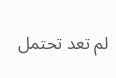لم تعد تحتمل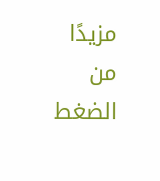مزيدًا من الضغط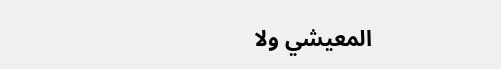المعيشي ولا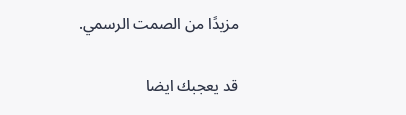مزيدًا من الصمت الرسمي.

قد يعجبك ايضا